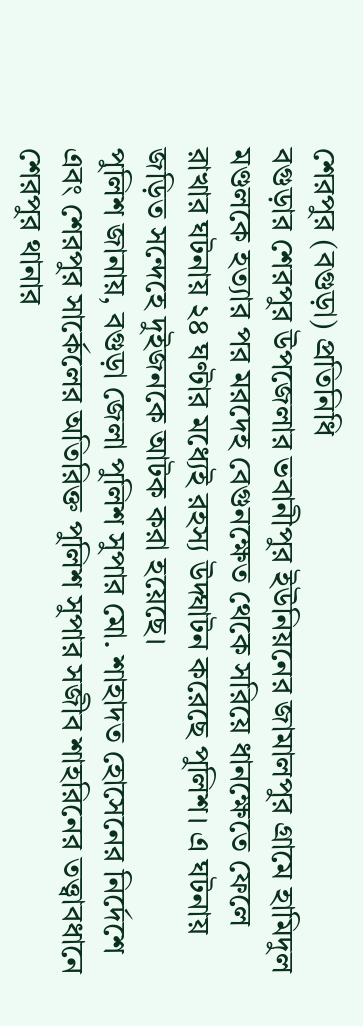শেরপুর (বগুড়া) প্রতিনিধি
বগুড়ার শেরপুর উপজেলার ভবানীপুর ইউনিয়নের জামালপুর গ্রামে হামিদুল মণ্ডলকে হত্যার পর মরদেহ বেগুনক্ষেত থেকে সরিয়ে ধানক্ষেতে ফেলে রাখার ঘটনায় ২৪ ঘণ্টার মধ্যেই রহস্য উদ্ঘাটন করেছে পুলিশ। এ ঘটনায় জড়িত সন্দেহে দুইজনকে আটক করা হয়েছে।
পুলিশ জানায়, বগুড়া জেলা পুলিশ সুপার মো. শাহাদত হোসেনের নির্দেশে এবং শেরপুর সার্কেলের অতিরিক্ত পুলিশ সুপার সজীব শাহরিনের তত্ত্বাবধানে শেরপুর থানার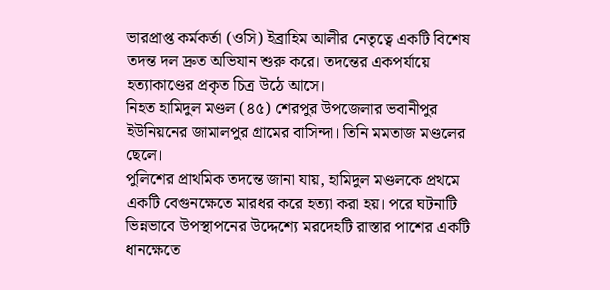ভারপ্রাপ্ত কর্মকর্তা (ওসি) ইব্রাহিম আলীর নেতৃত্বে একটি বিশেষ তদন্ত দল দ্রুত অভিযান শুরু করে। তদন্তের একপর্যায়ে হত্যাকাণ্ডের প্রকৃত চিত্র উঠে আসে।
নিহত হামিদুল মণ্ডল (৪৫) শেরপুর উপজেলার ভবানীপুর ইউনিয়নের জামালপুর গ্রামের বাসিন্দা। তিনি মমতাজ মণ্ডলের ছেলে।
পুলিশের প্রাথমিক তদন্তে জানা যায়, হামিদুল মণ্ডলকে প্রথমে একটি বেগুনক্ষেতে মারধর করে হত্যা করা হয়। পরে ঘটনাটি ভিন্নভাবে উপস্থাপনের উদ্দেশ্যে মরদেহটি রাস্তার পাশের একটি ধানক্ষেতে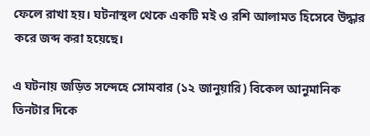ফেলে রাখা হয়। ঘটনাস্থল থেকে একটি মই ও রশি আলামত হিসেবে উদ্ধার করে জব্দ করা হয়েছে।

এ ঘটনায় জড়িত সন্দেহে সোমবার (১২ জানুয়ারি) বিকেল আনুমানিক তিনটার দিকে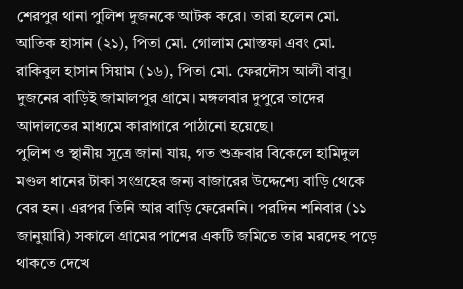শেরপুর থানা পুলিশ দুজনকে আটক করে। তারা হলেন মো. আতিক হাসান (২১), পিতা মো. গোলাম মোস্তফা এবং মো. রাকিবুল হাসান সিয়াম (১৬), পিতা মো. ফেরদৌস আলী বাবু। দুজনের বাড়িই জামালপুর গ্রামে। মঙ্গলবার দুপুরে তাদের আদালতের মাধ্যমে কারাগারে পাঠানো হয়েছে।
পুলিশ ও স্থানীয় সূত্রে জানা যায়, গত শুক্রবার বিকেলে হামিদুল মণ্ডল ধানের টাকা সংগ্রহের জন্য বাজারের উদ্দেশ্যে বাড়ি থেকে বের হন। এরপর তিনি আর বাড়ি ফেরেননি। পরদিন শনিবার (১১ জানুয়ারি) সকালে গ্রামের পাশের একটি জমিতে তার মরদেহ পড়ে থাকতে দেখে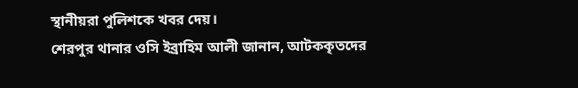স্থানীয়রা পুলিশকে খবর দেয়।
শেরপুর থানার ওসি ইব্রাহিম আলী জানান, আটককৃতদের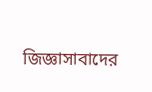জিজ্ঞাসাবাদের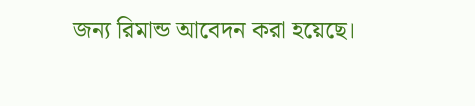জন্য রিমান্ড আবেদন করা হয়েছে।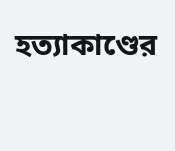হত্যাকাণ্ডের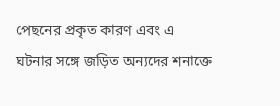পেছনের প্রকৃত কারণ এবং এ ঘটনার সঙ্গে জড়িত অন্যদের শনাক্তে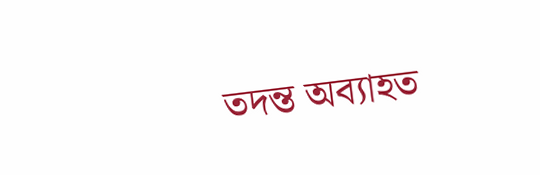তদন্ত অব্যাহত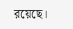রয়েছে।